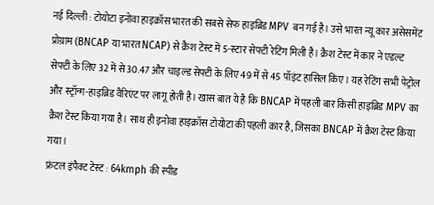नई दिल्ली : टोयोटा इनोवा हाइक्रॉस भारत की सबसे सेफ हाइब्रिड MPV बन गई है। उसे भारत न्यू कार असेसमेंट प्रोग्राम (BNCAP या भारत NCAP) से क्रैश टेस्ट में 5-स्टार सेफ्टी रेटिंग मिली है। क्रैश टेस्ट में कार ने एडल्ट सेफ्टी के लिए 32 में से 30.47 और चाइल्ड सेफ्टी के लिए 49 में से 45 पॉइंट हासिल किए। यह रेटिंग सभी पेट्रोल और स्ट्रॉन्ग-हाइब्रिड वैरिएंट पर लागू होती है। खास बात ये है कि BNCAP में पहली बार किसी हाइब्रिड MPV का क्रैश टेस्ट किया गया है। साथ ही इनोवा हाइक्रॉस टोयोटा की पहली कार है, जिसका BNCAP में क्रैश टेस्ट किया गया।
फ्रंटल इंपैक्ट टेस्ट : 64kmph की स्पीड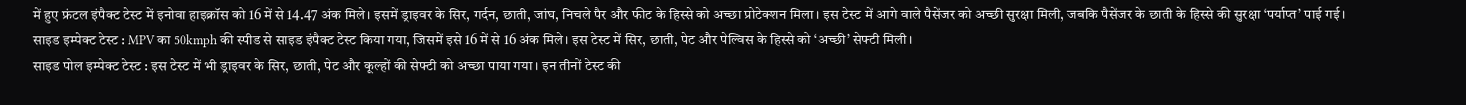में हुए फ्रंटल इंपैक्ट टेस्ट में इनोवा हाइक्रॉस को 16 में से 14.47 अंक मिले। इसमें ड्राइवर के सिर, गर्दन, छाती, जांघ, निचले पैर और फीट के हिस्से को अच्छा प्रोटेक्शन मिला। इस टेस्ट में आगे वाले पैसेंजर को अच्छी सुरक्षा मिली, जबकि पैसेंजर के छाती के हिस्से की सुरक्षा ‘पर्याप्त’ पाई गई।
साइड इम्पेक्ट टेस्ट : MPV का 50kmph की स्पीड से साइड इंपैक्ट टेस्ट किया गया, जिसमें इसे 16 में से 16 अंक मिले। इस टेस्ट में सिर, छाती, पेट और पेल्विस के हिस्से को ‘अच्छी’ सेफ्टी मिली।
साइड पोल इम्पेक्ट टेस्ट : इस टेस्ट में भी ड्राइवर के सिर, छाती, पेट और कूल्हों की सेफ्टी को अच्छा पाया गया। इन तीनों टेस्ट की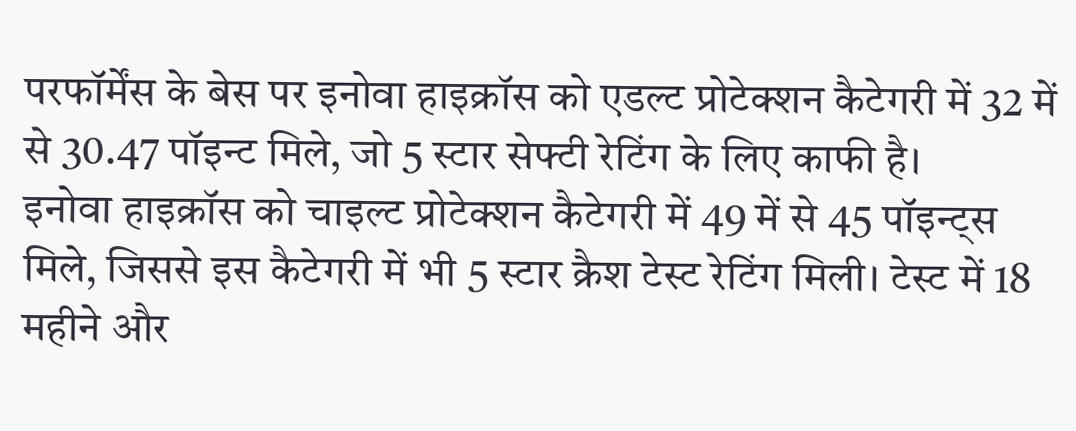परफॉर्मेंस के बेस पर इनोवा हाइक्रॉस को एडल्ट प्रोटेक्शन कैटेगरी में 32 में से 30.47 पॉइन्ट मिले, जो 5 स्टार सेफ्टी रेटिंग के लिए काफी है।
इनोवा हाइक्रॉस को चाइल्ट प्रोटेक्शन कैटेगरी में 49 में से 45 पॉइन्ट्स मिले, जिससे इस कैटेगरी में भी 5 स्टार क्रैश टेस्ट रेटिंग मिली। टेस्ट में 18 महीने और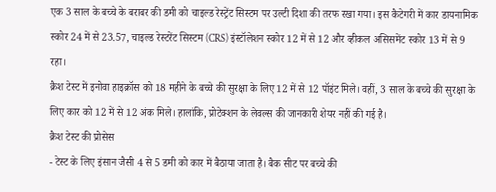एक 3 साल के बच्चे के बराबर की डमी को चाइल्ड रेस्ट्रेंट सिस्टम पर उल्टी दिशा की तरफ रखा गया। इस कैटेगरी में कार डायनामिक स्कोर 24 में से 23.57, चाइल्ड रेस्टरेंट सिस्टम (CRS) इंस्टॉलेशन स्कोर 12 में से 12 और व्हीकल असिसमेंट स्कोर 13 में से 9 रहा।
क्रैश टेस्ट में इनोवा हाइक्रॉस को 18 महीने के बच्चे की सुरक्षा के लिए 12 में से 12 पॉइंट मिले। वहीं, 3 साल के बच्चे की सुरक्षा के लिए कार को 12 में से 12 अंक मिले। हालांकि, प्रोटेक्शन के लेवल्स की जानकारी शेयर नहीं की गई है।
क्रैश टेस्ट की प्रोसेस
- टेस्ट के लिए इंसान जैसी 4 से 5 डमी को कार में बैठाया जाता है। बैक सीट पर बच्चे की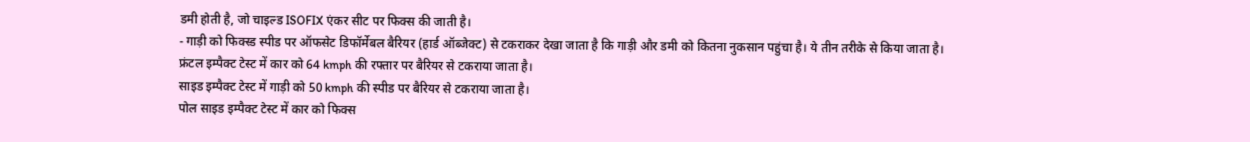डमी होती है, जो चाइल्ड ISOFIX एंकर सीट पर फिक्स की जाती है।
- गाड़ी को फिक्स्ड स्पीड पर ऑफसेट डिफॉर्मेबल बैरियर (हार्ड ऑब्जेक्ट) से टकराकर देखा जाता है कि गाड़ी और डमी को कितना नुकसान पहुंचा है। ये तीन तरीके से किया जाता है।
फ्रंटल इम्पैक्ट टेस्ट में कार को 64 kmph की रफ्तार पर बैरियर से टकराया जाता है।
साइड इम्पैक्ट टेस्ट में गाड़ी को 50 kmph की स्पीड पर बैरियर से टकराया जाता है।
पोल साइड इम्पैक्ट टेस्ट में कार को फिक्स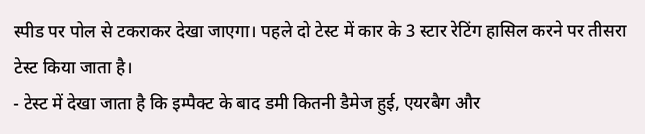स्पीड पर पोल से टकराकर देखा जाएगा। पहले दो टेस्ट में कार के 3 स्टार रेटिंग हासिल करने पर तीसरा टेस्ट किया जाता है।
- टेस्ट में देखा जाता है कि इम्पैक्ट के बाद डमी कितनी डैमेज हुई, एयरबैग और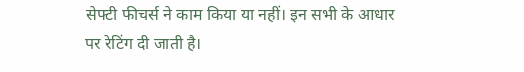सेफ्टी फीचर्स ने काम किया या नहीं। इन सभी के आधार पर रेटिंग दी जाती है।